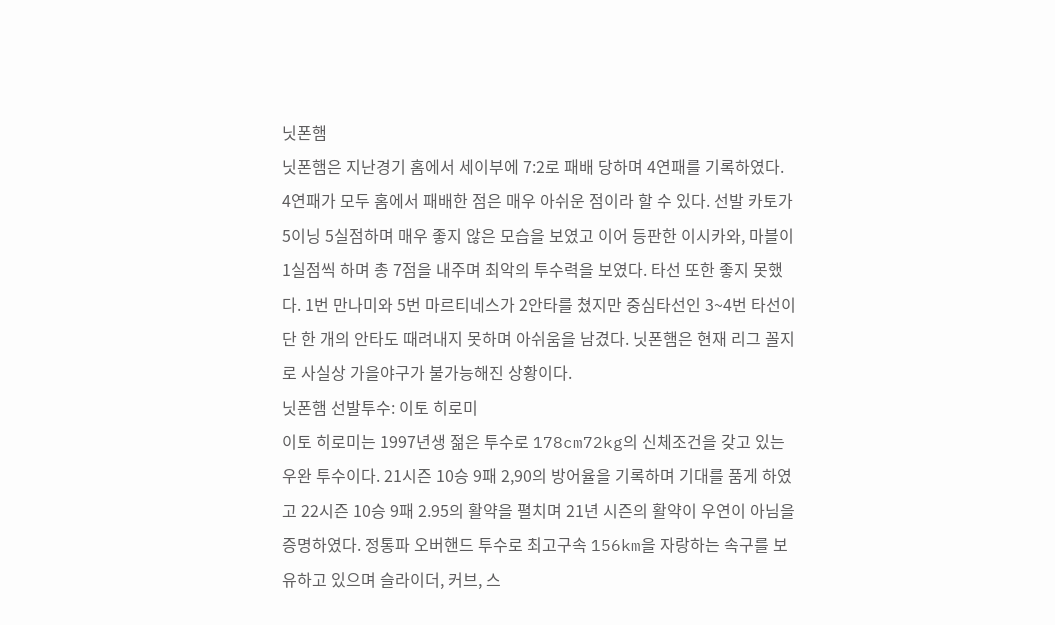닛폰햄
닛폰햄은 지난경기 홈에서 세이부에 7:2로 패배 당하며 4연패를 기록하였다. 4연패가 모두 홈에서 패배한 점은 매우 아쉬운 점이라 할 수 있다. 선발 카토가 5이닝 5실점하며 매우 좋지 않은 모습을 보였고 이어 등판한 이시카와, 마블이 1실점씩 하며 총 7점을 내주며 최악의 투수력을 보였다. 타선 또한 좋지 못했다. 1번 만나미와 5번 마르티네스가 2안타를 쳤지만 중심타선인 3~4번 타선이 단 한 개의 안타도 때려내지 못하며 아쉬움을 남겼다. 닛폰햄은 현재 리그 꼴지로 사실상 가을야구가 불가능해진 상황이다.
닛폰햄 선발투수: 이토 히로미
이토 히로미는 1997년생 젊은 투수로 178cm72kg의 신체조건을 갖고 있는 우완 투수이다. 21시즌 10승 9패 2,90의 방어율을 기록하며 기대를 품게 하였고 22시즌 10승 9패 2.95의 활약을 펼치며 21년 시즌의 활약이 우연이 아님을 증명하였다. 정통파 오버핸드 투수로 최고구속 156km을 자랑하는 속구를 보유하고 있으며 슬라이더, 커브, 스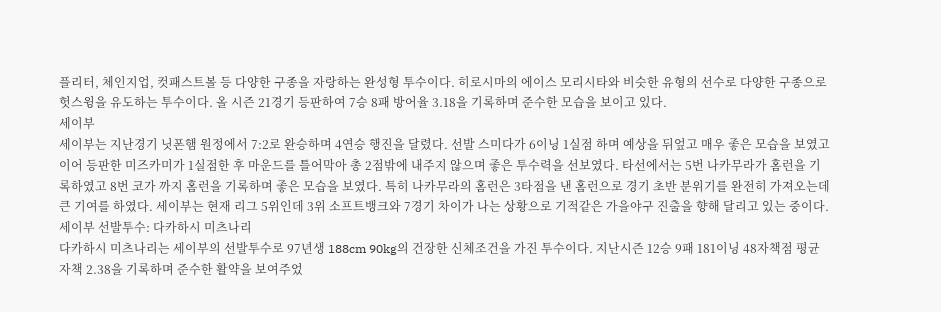플리터, 체인지업, 컷패스트볼 등 다양한 구종을 자랑하는 완성형 투수이다. 히로시마의 에이스 모리시타와 비슷한 유형의 선수로 다양한 구종으로 헛스윙을 유도하는 투수이다. 올 시즌 21경기 등판하여 7승 8패 방어율 3.18을 기록하며 준수한 모습을 보이고 있다.
세이부
세이부는 지난경기 닛폰햄 원정에서 7:2로 완승하며 4연승 행진을 달렸다. 선발 스미다가 6이닝 1실점 하며 예상을 뒤엎고 매우 좋은 모습을 보였고 이어 등판한 미즈카미가 1실점한 후 마운드를 틀어막아 총 2점밖에 내주지 않으며 좋은 투수력을 선보였다. 타선에서는 5번 나카무라가 홈런을 기록하였고 8번 코가 까지 홈런을 기록하며 좋은 모습을 보였다. 특히 나카무라의 홈런은 3타점을 낸 홈런으로 경기 초반 분위기를 완전히 가져오는데 큰 기여를 하였다. 세이부는 현재 리그 5위인데 3위 소프트뱅크와 7경기 차이가 나는 상황으로 기적같은 가을야구 진출을 향해 달리고 있는 중이다.
세이부 선발투수: 다카하시 미츠나리
다카하시 미츠나리는 세이부의 선발투수로 97년생 188cm 90kg의 건장한 신체조건을 가진 투수이다. 지난시즌 12승 9패 181이닝 48자책점 평균자책 2.38을 기록하며 준수한 활약을 보여주었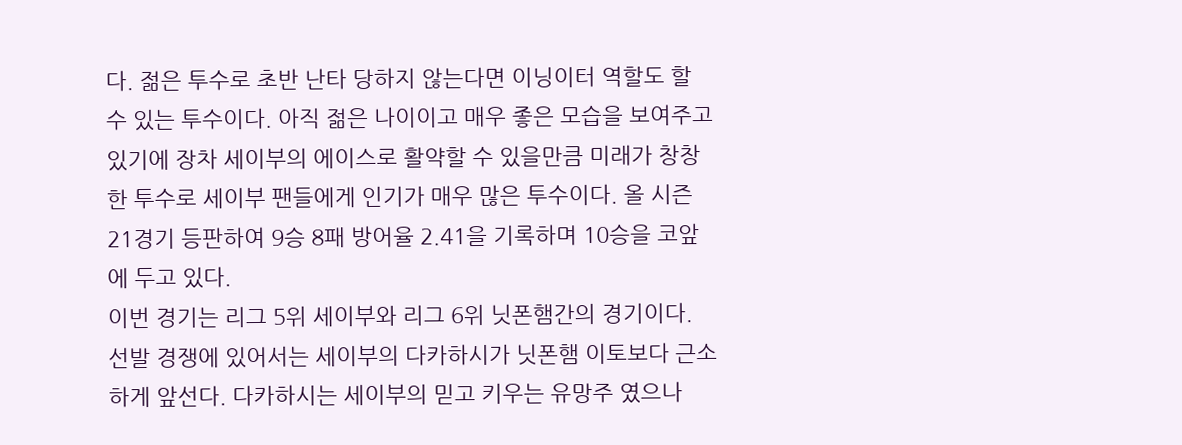다. 젊은 투수로 초반 난타 당하지 않는다면 이닝이터 역할도 할 수 있는 투수이다. 아직 젊은 나이이고 매우 좋은 모습을 보여주고 있기에 장차 세이부의 에이스로 활약할 수 있을만큼 미래가 창창한 투수로 세이부 팬들에게 인기가 매우 많은 투수이다. 올 시즌 21경기 등판하여 9승 8패 방어율 2.41을 기록하며 10승을 코앞에 두고 있다.
이번 경기는 리그 5위 세이부와 리그 6위 닛폰햄간의 경기이다. 선발 경쟁에 있어서는 세이부의 다카하시가 닛폰햄 이토보다 근소하게 앞선다. 다카하시는 세이부의 믿고 키우는 유망주 였으나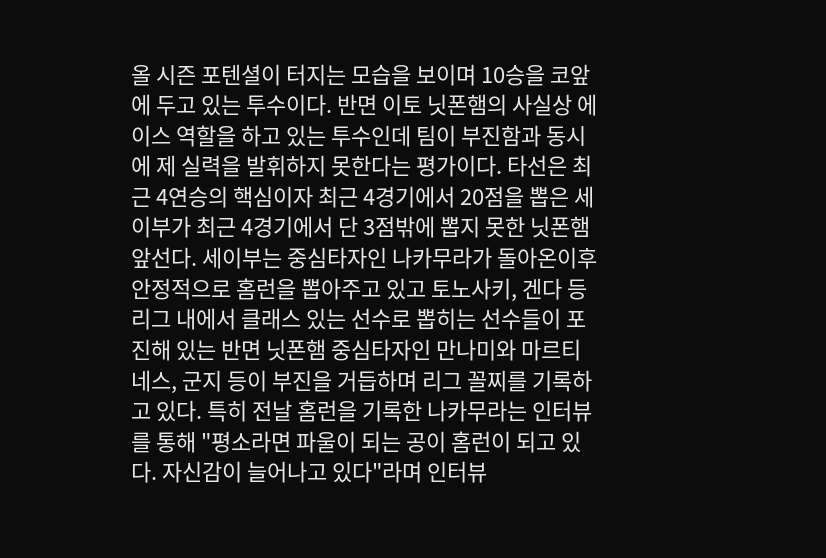올 시즌 포텐셜이 터지는 모습을 보이며 10승을 코앞에 두고 있는 투수이다. 반면 이토 닛폰햄의 사실상 에이스 역할을 하고 있는 투수인데 팀이 부진함과 동시에 제 실력을 발휘하지 못한다는 평가이다. 타선은 최근 4연승의 핵심이자 최근 4경기에서 20점을 뽑은 세이부가 최근 4경기에서 단 3점밖에 뽑지 못한 닛폰햄 앞선다. 세이부는 중심타자인 나카무라가 돌아온이후 안정적으로 홈런을 뽑아주고 있고 토노사키, 겐다 등 리그 내에서 클래스 있는 선수로 뽑히는 선수들이 포진해 있는 반면 닛폰햄 중심타자인 만나미와 마르티네스, 군지 등이 부진을 거듭하며 리그 꼴찌를 기록하고 있다. 특히 전날 홈런을 기록한 나카무라는 인터뷰를 통해 "평소라면 파울이 되는 공이 홈런이 되고 있다. 자신감이 늘어나고 있다"라며 인터뷰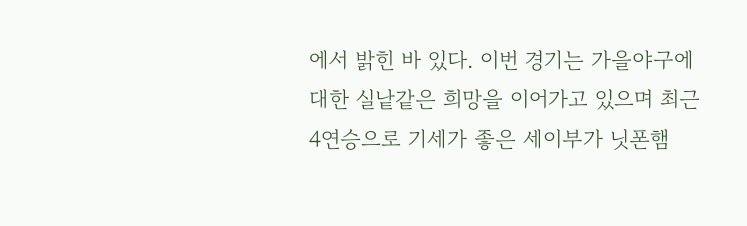에서 밝힌 바 있다. 이번 경기는 가을야구에 대한 실낱같은 희망을 이어가고 있으며 최근 4연승으로 기세가 좋은 세이부가 닛폰햄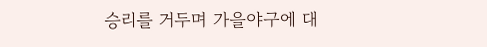승리를 거두며 가을야구에 대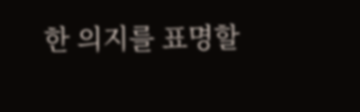한 의지를 표명할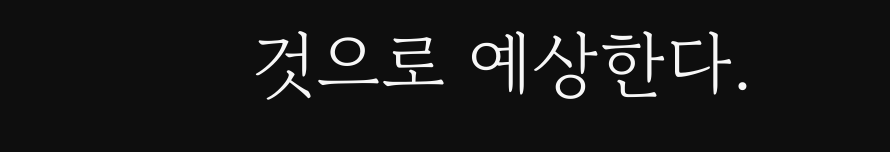것으로 예상한다.